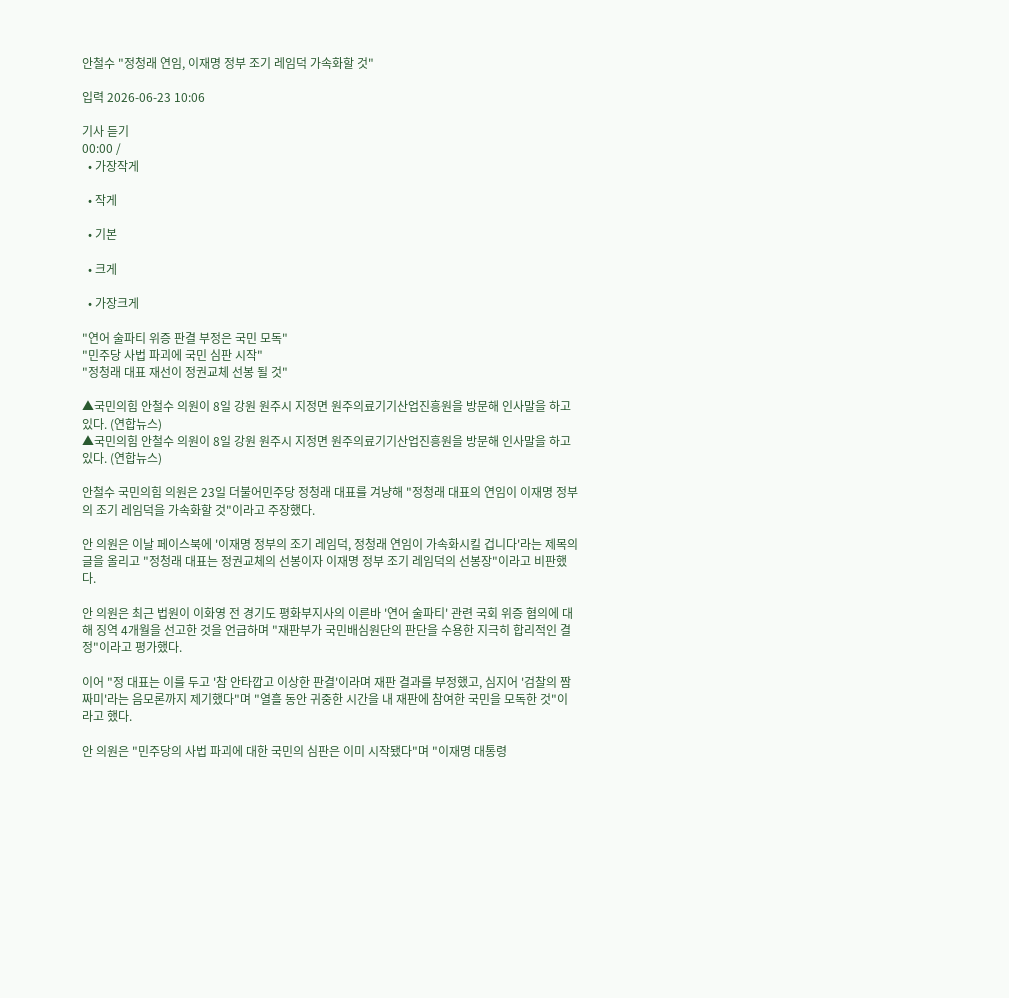안철수 "정청래 연임, 이재명 정부 조기 레임덕 가속화할 것"

입력 2026-06-23 10:06

기사 듣기
00:00 /
  • 가장작게

  • 작게

  • 기본

  • 크게

  • 가장크게

"연어 술파티 위증 판결 부정은 국민 모독"
"민주당 사법 파괴에 국민 심판 시작"
"정청래 대표 재선이 정권교체 선봉 될 것"

▲국민의힘 안철수 의원이 8일 강원 원주시 지정면 원주의료기기산업진흥원을 방문해 인사말을 하고 있다. (연합뉴스)
▲국민의힘 안철수 의원이 8일 강원 원주시 지정면 원주의료기기산업진흥원을 방문해 인사말을 하고 있다. (연합뉴스)

안철수 국민의힘 의원은 23일 더불어민주당 정청래 대표를 겨냥해 "정청래 대표의 연임이 이재명 정부의 조기 레임덕을 가속화할 것"이라고 주장했다.

안 의원은 이날 페이스북에 '이재명 정부의 조기 레임덕, 정청래 연임이 가속화시킬 겁니다'라는 제목의 글을 올리고 "정청래 대표는 정권교체의 선봉이자 이재명 정부 조기 레임덕의 선봉장"이라고 비판했다.

안 의원은 최근 법원이 이화영 전 경기도 평화부지사의 이른바 '연어 술파티' 관련 국회 위증 혐의에 대해 징역 4개월을 선고한 것을 언급하며 "재판부가 국민배심원단의 판단을 수용한 지극히 합리적인 결정"이라고 평가했다.

이어 "정 대표는 이를 두고 '참 안타깝고 이상한 판결'이라며 재판 결과를 부정했고, 심지어 '검찰의 짬짜미'라는 음모론까지 제기했다"며 "열흘 동안 귀중한 시간을 내 재판에 참여한 국민을 모독한 것"이라고 했다.

안 의원은 "민주당의 사법 파괴에 대한 국민의 심판은 이미 시작됐다"며 "이재명 대통령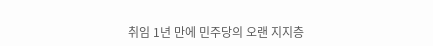취임 1년 만에 민주당의 오랜 지지층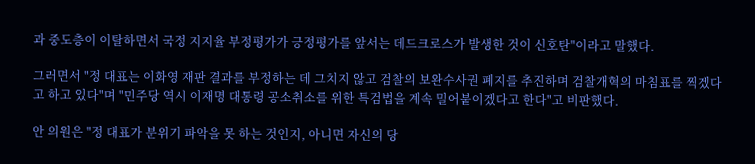과 중도층이 이탈하면서 국정 지지율 부정평가가 긍정평가를 앞서는 데드크로스가 발생한 것이 신호탄"이라고 말했다.

그러면서 "정 대표는 이화영 재판 결과를 부정하는 데 그치지 않고 검찰의 보완수사권 폐지를 추진하며 검찰개혁의 마침표를 찍겠다고 하고 있다"며 "민주당 역시 이재명 대통령 공소취소를 위한 특검법을 계속 밀어붙이겠다고 한다"고 비판했다.

안 의원은 "정 대표가 분위기 파악을 못 하는 것인지, 아니면 자신의 당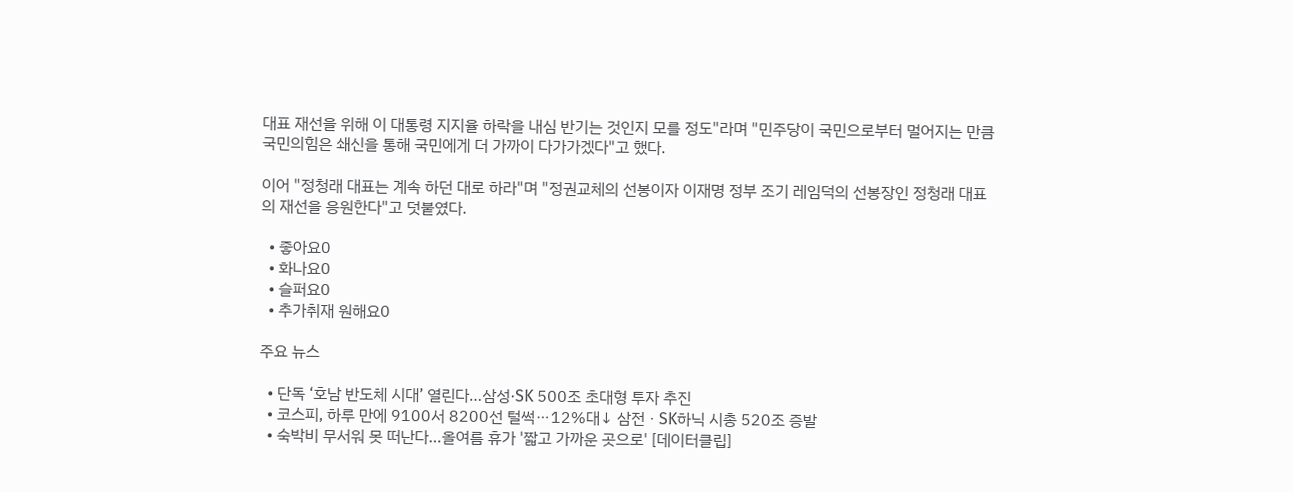대표 재선을 위해 이 대통령 지지율 하락을 내심 반기는 것인지 모를 정도"라며 "민주당이 국민으로부터 멀어지는 만큼 국민의힘은 쇄신을 통해 국민에게 더 가까이 다가가겠다"고 했다.

이어 "정청래 대표는 계속 하던 대로 하라"며 "정권교체의 선봉이자 이재명 정부 조기 레임덕의 선봉장인 정청래 대표의 재선을 응원한다"고 덧붙였다.

  • 좋아요0
  • 화나요0
  • 슬퍼요0
  • 추가취재 원해요0

주요 뉴스

  • 단독 ‘호남 반도체 시대’ 열린다…삼성·SK 500조 초대형 투자 추진
  • 코스피, 하루 만에 9100서 8200선 털썩⋯12%대↓ 삼전ㆍSK하닉 시총 520조 증발
  • 숙박비 무서워 못 떠난다…올여름 휴가 '짧고 가까운 곳으로' [데이터클립]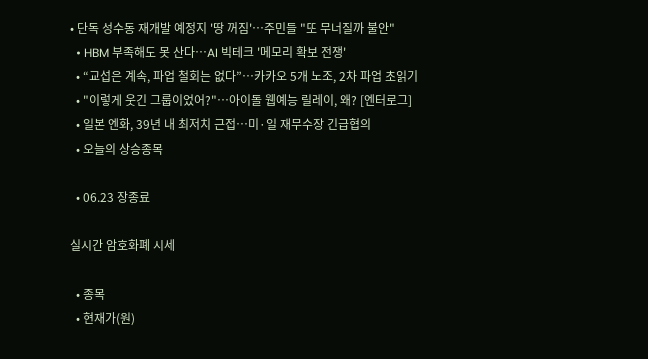• 단독 성수동 재개발 예정지 '땅 꺼짐'⋯주민들 "또 무너질까 불안"
  • HBM 부족해도 못 산다…AI 빅테크 '메모리 확보 전쟁'
  • “교섭은 계속, 파업 철회는 없다”…카카오 5개 노조, 2차 파업 초읽기
  • "이렇게 웃긴 그룹이었어?"⋯아이돌 웹예능 릴레이, 왜? [엔터로그]
  • 일본 엔화, 39년 내 최저치 근접…미·일 재무수장 긴급협의
  • 오늘의 상승종목

  • 06.23 장종료

실시간 암호화폐 시세

  • 종목
  • 현재가(원)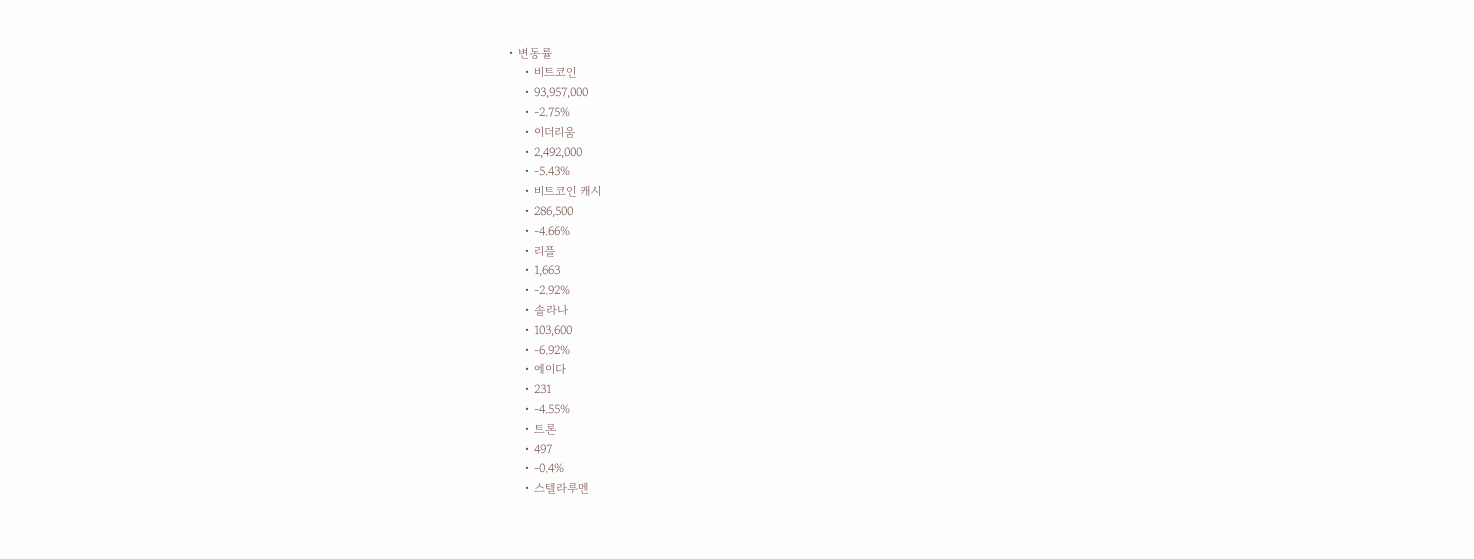• 변동률
    • 비트코인
    • 93,957,000
    • -2.75%
    • 이더리움
    • 2,492,000
    • -5.43%
    • 비트코인 캐시
    • 286,500
    • -4.66%
    • 리플
    • 1,663
    • -2.92%
    • 솔라나
    • 103,600
    • -6.92%
    • 에이다
    • 231
    • -4.55%
    • 트론
    • 497
    • -0.4%
    • 스텔라루멘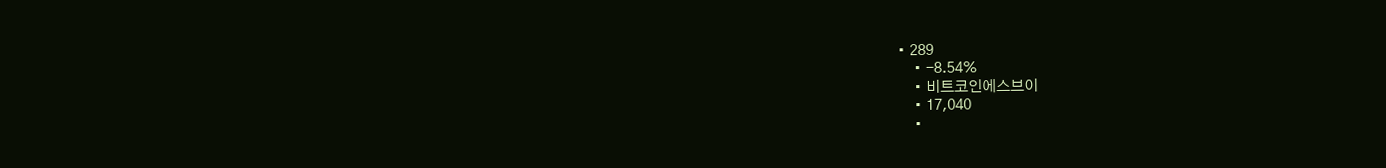• 289
    • -8.54%
    • 비트코인에스브이
    • 17,040
    •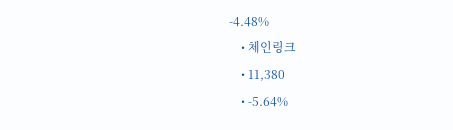-4.48%
    • 체인링크
    • 11,380
    • -5.64%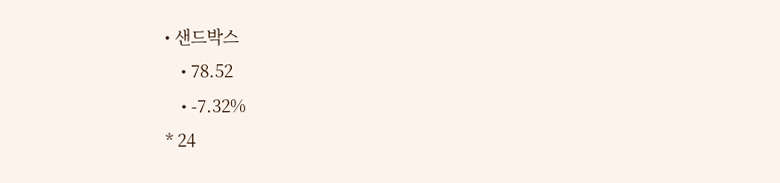• 샌드박스
    • 78.52
    • -7.32%
* 24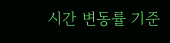시간 변동률 기준